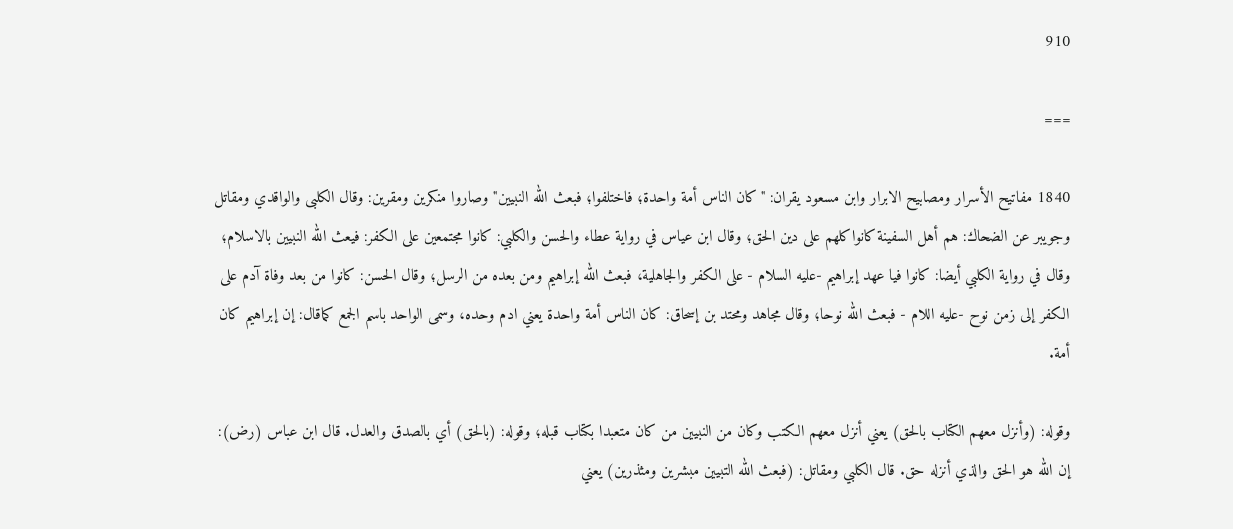910

===

1840 مفاتيح الأسرار ومصابيح الابرار وابن مسعود يقران: "كان الناس أمة واحدة؛ فاختلفوا؛ فبعث الله النبيين" وصاروا منكرين ومقرين: وقال الكلبى والواقدي ومقاتل وجويبر عن الضحاك: هم أهل السفينة كانواكلهم على دين الحق؛ وقال ابن عياس في رواية عطاء والحسن والكلبي: كانوا مجتمعين على الكفر: فيعث الله النبيين بالاسلام؛ وقال في رواية الكلبي أيضا: كانوا فيا عهد إبراهيم -عليه السلام - على الكفر والجاهلية، فبعث الله إبراهيم ومن بعده من الرسل؛ وقال الحسن: كانوا من بعد وفاة آدم على الكفر إلى زمن نوح -عليه اللام - فبعث الله نوحا؛ وقال مجاهد ومحتد بن إسحاق: كان الناس أمة واحدة يعني ادم وحده، وسمى الواحد باسم الجمع كماقال: إن إبراهيم كان أمة.

وقوله: (وأنزل معهم الكتاب بالحق) يعني أنزل معهم الكتب وكان من النبيين من كان متعبدا بكتاب قبله؛ وقوله: (بالحق) أي بالصدق والعدل. قال ابن عباس (رض): إن الله هو الحق والذي أنزله حق. قال الكلبي ومقاتل: (فبعث الله التبيين مبشرين ومثذرين) يعني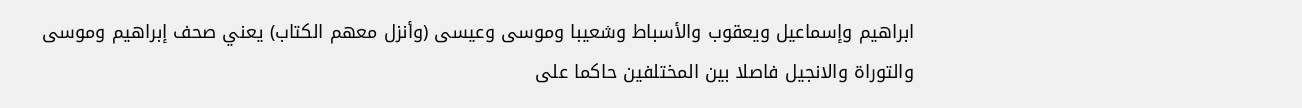ابراهيم وإسماعيل ويعقوب والأسباط وشعيبا وموسى وعيسى (وأنزل معهم الكتاب) يعني صحف إبراهيم وموسى والتوراة والانجيل فاصلا بين المختلفين حاكما على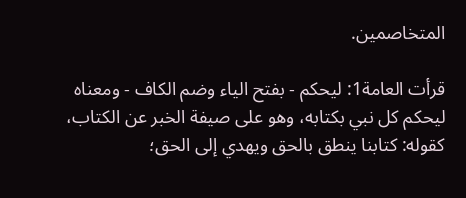المتخاصمين.

قرأت العامة1: ليحكم - بفتح الياء وضم الكاف - ومعناه ليحكم كل نبي بكتابه، وهو على صيفة الخبر عن الكتاب، كقوله: كتابنا ينطق بالحق ويهدي إلى الحق؛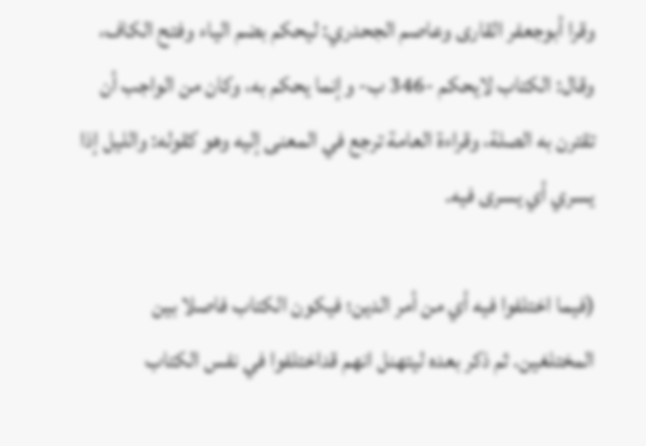وقرا أبوجعفر القارى وعاصم الجحدري: ليحكم بضم الياء وفتح الكاف، وقال: الكتاب لايحكم -346 ب- وإنما يحكم به، وكان من الواجب أن تقترن به الصلة، وقراءة العامة ترجع في المعنى إليه وهو كقوله: والليل إذا يسري أي يسرى فيه.

(فيما اختلفوا فيه أي من أمر الدين؛ فيكون الكتاب فاصلا بين المختلغين. ثم ذكر بعده ليتهنل انهم قداختلفوا في نفس الكتاب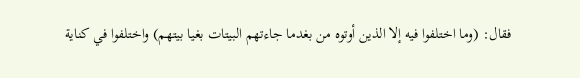فقال: (وما اختلفوا فيه إلا الذين أوتوه من بغدما جاءتهم البيتات بغيا بيتهم) واختلفوا في كناية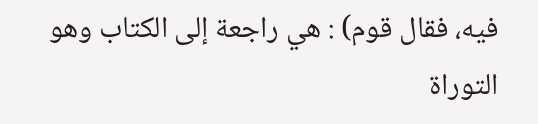فيه، فقال قوم) : هي راجعة إلى الكتاب وهو التوراة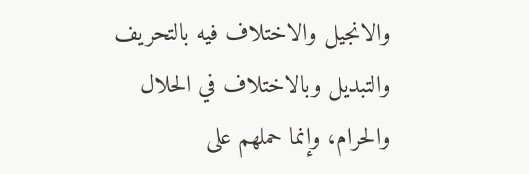والانجيل والاختلاف فيه بالتحريف والتبديل وبالاختلاف في الحلال والحرام، وإنما حملهم على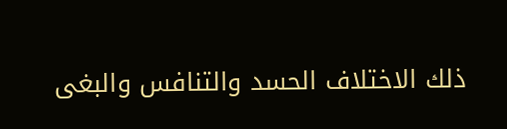ذلك الاختلاف الحسد والتنافس والبغى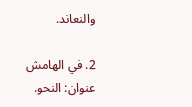والنعاند.

2. في الهامش عنوان: النحو.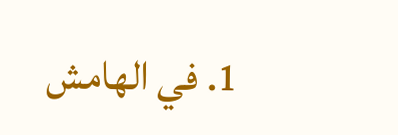1. في الهامش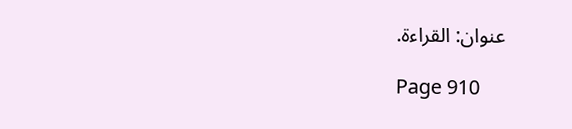عنوان: القراءة.

Page 910